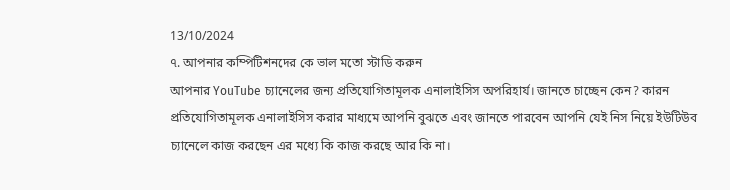13/10/2024
৭. আপনার কম্পিটিশনদের কে ভাল মতো স্টাডি করুন
আপনার YouTube চ্যানেলের জন্য প্রতিযোগিতামূলক এনালাইসিস অপরিহার্য। জানতে চাচ্ছেন কেন? কারন প্রতিযোগিতামূলক এনালাইসিস করার মাধ্যমে আপনি বুঝতে এবং জানতে পারবেন আপনি যেই নিস নিয়ে ইউটিউব চ্যানেলে কাজ করছেন এর মধ্যে কি কাজ করছে আর কি না।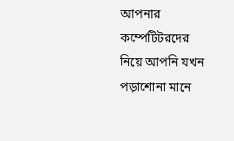আপনার কম্পেটিটরদের নিয়ে আপনি যখন পড়াশোনা মানে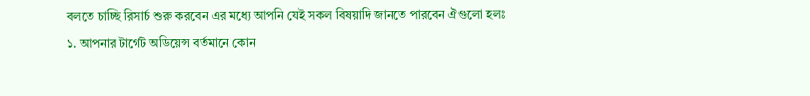বলতে চাচ্ছি রিসার্চ শুরু করবেন এর মধ্যে আপনি যেই সকল বিষয়াদি জানতে পারবেন ঐগুলো হলঃ
১. আপনার টার্গেট অডিয়েন্স বর্তমানে কোন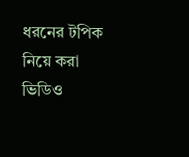ধরনের টপিক নিয়ে করা ভিডিও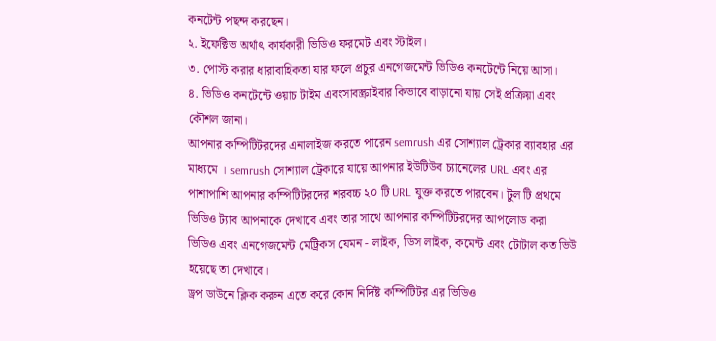কনটেন্ট পছন্দ করছেন।
২. ইফেক্টিভ অর্থাৎ কার্যকারী ভিডিও ফরমেট এবং স্টাইল।
৩. পোস্ট করার ধারাবাহিকতা যার ফলে প্রচুর এনগেজমেন্ট ভিডিও কনটেন্টে নিয়ে আসা।
৪. ভিডিও কনটেন্টে ওয়াচ টাইম এবংসাবস্ক্রাইবার কিভাবে বাড়ানো যায় সেই প্রক্রিয়া এবং কৌশল জানা।
আপনার কম্পিটিটরদের এনালাইজ করতে পারেন semrush এর সোশ্যাল ট্রেকার ব্যাবহার এর মাধ্যমে । semrush সোশ্যাল ট্রেকারে যায়ে আপনার ইউটিউব চ্যানেলের URL এবং এর পাশাপাশি আপনার কম্পিটিটরদের শরবচ্চ ২০ টি URL যুক্ত করতে পারবেন। টুল টি প্রথমে ভিডিও ট্যাব আপনাকে দেখাবে এবং তার সাথে আপনার কম্পিটিটরদের আপলোড করা ভিডিও এবং এনগেজমেন্ট মেট্রিকস যেমন - লাইক, ডিস লাইক, কমেন্ট এবং টোটাল কত ভিউ হয়েছে তা দেখাবে।
ড্রপ ডাউনে ক্লিক করুন এতে করে কোন নির্দিষ্ট কম্পিটিটর এর ভিডিও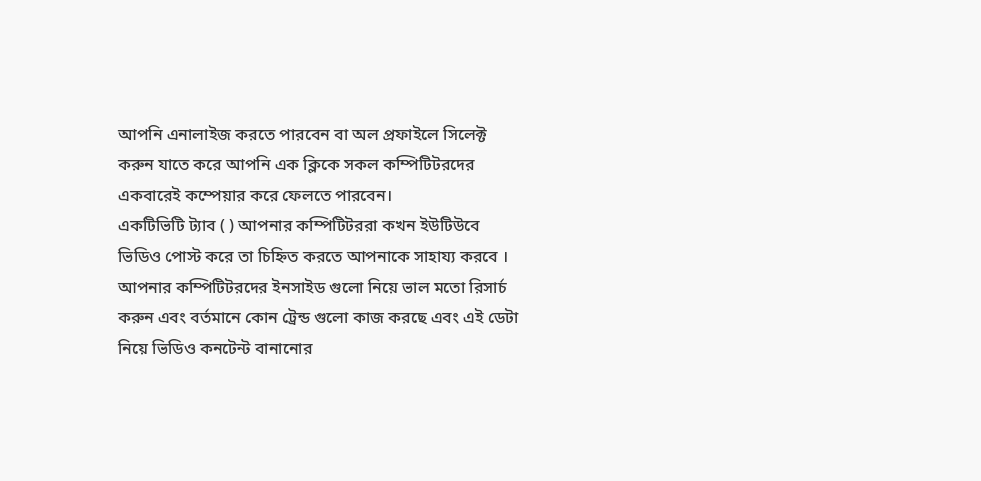আপনি এনালাইজ করতে পারবেন বা অল প্রফাইলে সিলেক্ট করুন যাতে করে আপনি এক ক্লিকে সকল কম্পিটিটরদের একবারেই কম্পেয়ার করে ফেলতে পারবেন।
একটিভিটি ট্যাব ( ) আপনার কম্পিটিটররা কখন ইউটিউবে ভিডিও পোস্ট করে তা চিহ্নিত করতে আপনাকে সাহায্য করবে ।
আপনার কম্পিটিটরদের ইনসাইড গুলো নিয়ে ভাল মতো রিসার্চ করুন এবং বর্তমানে কোন ট্রেন্ড গুলো কাজ করছে এবং এই ডেটা নিয়ে ভিডিও কনটেন্ট বানানোর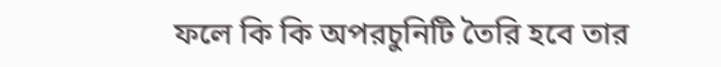ফলে কি কি অপরচুনিটি তৈরি হবে তার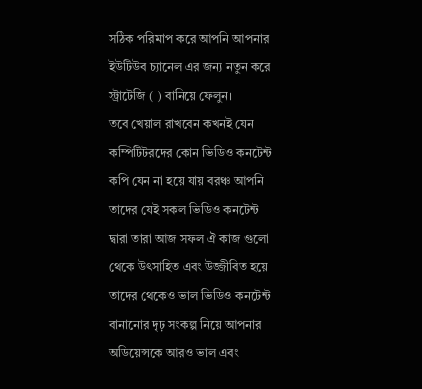সঠিক পরিমাপ করে আপনি আপনার ইউটিউব চ্যানেল এর জন্য নতুন করে স্ট্রাটেজি ( ) বানিয়ে ফেলুন।
তবে খেয়াল রাখবেন কখনই যেন কম্পিটিটরদের কোন ভিডিও কনটেন্ট কপি যেন না হয়ে যায় বরঞ্চ আপনি তাদের যেই সকল ভিডিও কনটেন্ট দ্বারা তারা আজ সফল ঐ কাজ গুলো থেকে উৎসাহিত এবং উজ্জীবিত হয়ে তাদের থেকেও ভাল ভিডিও কনটেন্ট বানানোর দৃঢ় সংকল্প নিয়ে আপনার অডিয়েন্সকে আরও ভাল এবং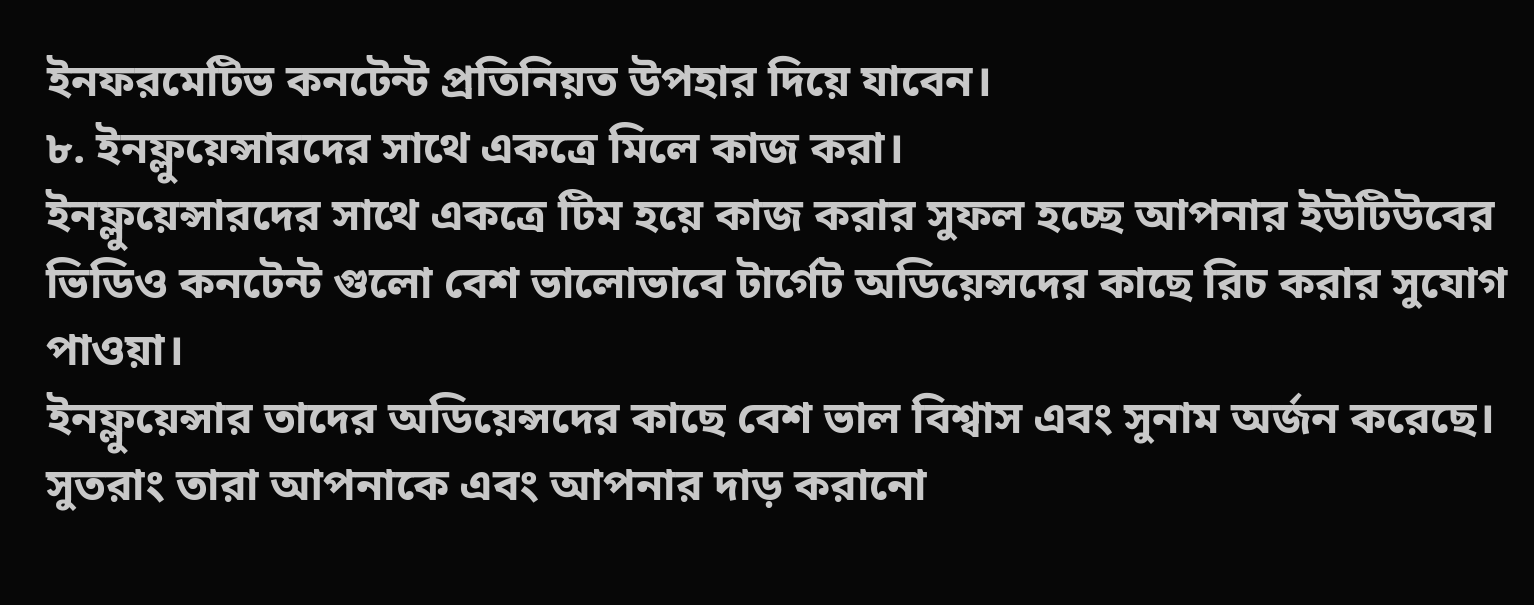ইনফরমেটিভ কনটেন্ট প্রতিনিয়ত উপহার দিয়ে যাবেন।
৮. ইনফ্লুয়েন্সারদের সাথে একত্রে মিলে কাজ করা।
ইনফ্লুয়েন্সারদের সাথে একত্রে টিম হয়ে কাজ করার সুফল হচ্ছে আপনার ইউটিউবের ভিডিও কনটেন্ট গুলো বেশ ভালোভাবে টার্গেট অডিয়েন্সদের কাছে রিচ করার সুযোগ পাওয়া।
ইনফ্লুয়েন্সার তাদের অডিয়েন্সদের কাছে বেশ ভাল বিশ্বাস এবং সুনাম অর্জন করেছে। সুতরাং তারা আপনাকে এবং আপনার দাড় করানো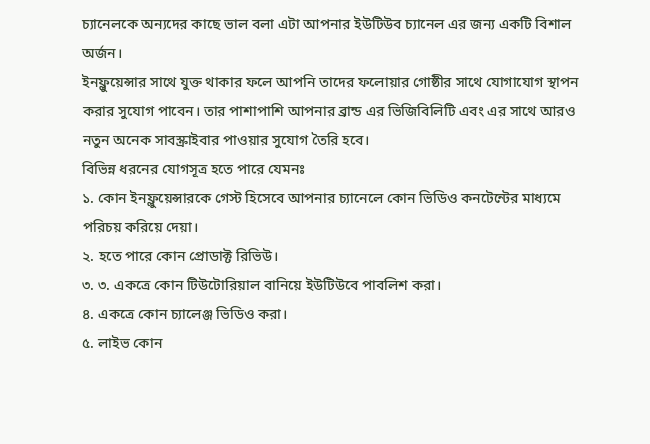চ্যানেলকে অন্যদের কাছে ভাল বলা এটা আপনার ইউটিউব চ্যানেল এর জন্য একটি বিশাল অর্জন।
ইনফ্লুয়েন্সার সাথে যুক্ত থাকার ফলে আপনি তাদের ফলোয়ার গোষ্ঠীর সাথে যোগাযোগ স্থাপন করার সুযোগ পাবেন। তার পাশাপাশি আপনার ব্রান্ড এর ভিজিবিলিটি এবং এর সাথে আরও নতুন অনেক সাবস্ক্রাইবার পাওয়ার সুযোগ তৈরি হবে।
বিভিন্ন ধরনের যোগসূত্র হতে পারে যেমনঃ
১. কোন ইনফ্লুয়েন্সারকে গেস্ট হিসেবে আপনার চ্যানেলে কোন ভিডিও কনটেন্টের মাধ্যমে পরিচয় করিয়ে দেয়া।
২. হতে পারে কোন প্রোডাক্ট রিভিউ।
৩. ৩. একত্রে কোন টিউটোরিয়াল বানিয়ে ইউটিউবে পাবলিশ করা।
৪. একত্রে কোন চ্যালেঞ্জ ভিডিও করা।
৫. লাইভ কোন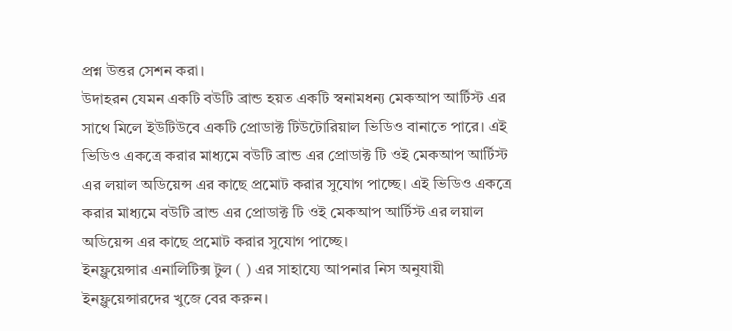প্রশ্ন উত্তর সেশন করা।
উদাহরন যেমন একটি বউটি ব্রান্ড হয়ত একটি স্বনামধন্য মেকআপ আর্টিস্ট এর সাথে মিলে ইউটিউবে একটি প্রোডাক্ট টিউটোরিয়াল ভিডিও বানাতে পারে। এই ভিডিও একত্রে করার মাধ্যমে বউটি ব্রান্ড এর প্রোডাক্ট টি ওই মেকআপ আর্টিস্ট এর লয়াল অডিয়েন্স এর কাছে প্রমোট করার সুযোগ পাচ্ছে। এই ভিডিও একত্রে করার মাধ্যমে বউটি ব্রান্ড এর প্রোডাক্ট টি ওই মেকআপ আর্টিস্ট এর লয়াল অডিয়েন্স এর কাছে প্রমোট করার সুযোগ পাচ্ছে।
ইনফ্লুয়েন্সার এনালিটিক্স টুল ( ) এর সাহায্যে আপনার নিস অনুযায়ী ইনফ্লুয়েন্সারদের খুজে বের করুন।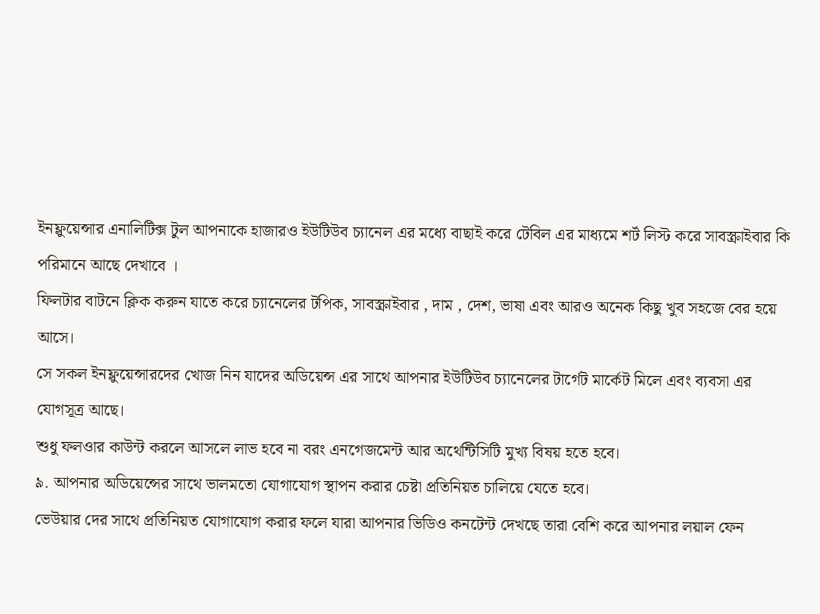ইনফ্লুয়েন্সার এনালিটিক্স টুল আপনাকে হাজারও ইউটিউব চ্যানেল এর মধ্যে বাছাই করে টেবিল এর মাধ্যমে শর্ট লিস্ট করে সাবস্ক্রাইবার কি পরিমানে আছে দেখাবে ।
ফিলটার বাটনে ক্লিক করুন যাতে করে চ্যানেলের টপিক, সাবস্ক্রাইবার , দাম , দেশ, ভাষা এবং আরও অনেক কিছু খুব সহজে বের হয়ে আসে।
সে সকল ইনফ্লুয়েন্সারদের খোজ নিন যাদের অডিয়েন্স এর সাথে আপনার ইউটিউব চ্যানেলের টার্গেট মার্কেট মিলে এবং ব্যবসা এর যোগসূত্র আছে।
শুধু ফলওার কাউন্ট করলে আসলে লাভ হবে না বরং এনগেজমেন্ট আর অথেন্টিসিটি মুখ্য বিষয় হতে হবে।
৯. আপনার অডিয়েন্সের সাথে ভালমতো যোগাযোগ স্থাপন করার চেষ্টা প্রতিনিয়ত চালিয়ে যেতে হবে।
ভেউয়ার দের সাথে প্রতিনিয়ত যোগাযোগ করার ফলে যারা আপনার ভিডিও কনটেন্ট দেখছে তারা বেশি করে আপনার লয়াল ফেন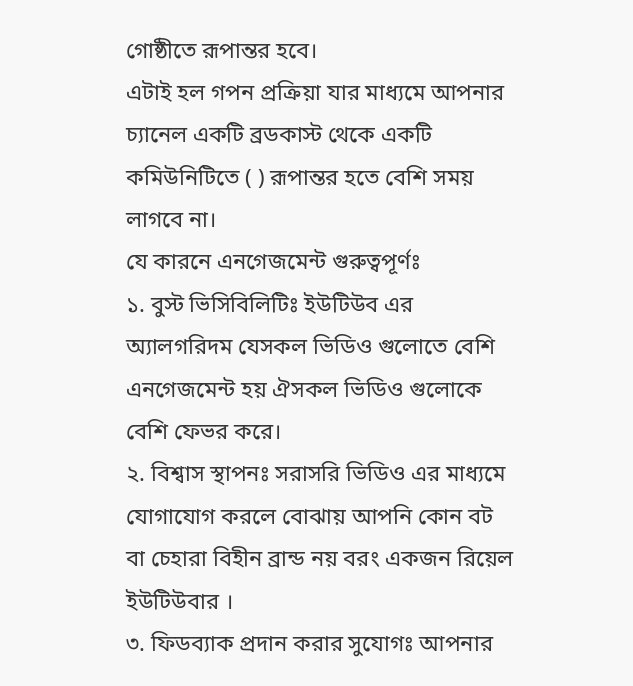গোষ্ঠীতে রূপান্তর হবে।
এটাই হল গপন প্রক্রিয়া যার মাধ্যমে আপনার চ্যানেল একটি ব্রডকাস্ট থেকে একটি কমিউনিটিতে ( ) রূপান্তর হতে বেশি সময় লাগবে না।
যে কারনে এনগেজমেন্ট গুরুত্বপূর্ণঃ
১. বুস্ট ভিসিবিলিটিঃ ইউটিউব এর অ্যালগরিদম যেসকল ভিডিও গুলোতে বেশি এনগেজমেন্ট হয় ঐসকল ভিডিও গুলোকে বেশি ফেভর করে।
২. বিশ্বাস স্থাপনঃ সরাসরি ভিডিও এর মাধ্যমে যোগাযোগ করলে বোঝায় আপনি কোন বট বা চেহারা বিহীন ব্রান্ড নয় বরং একজন রিয়েল ইউটিউবার ।
৩. ফিডব্যাক প্রদান করার সুযোগঃ আপনার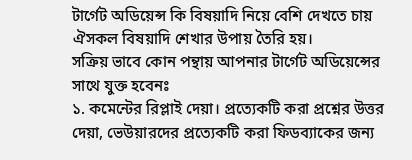টার্গেট অডিয়েন্স কি বিষয়াদি নিয়ে বেশি দেখতে চায় ঐসকল বিষয়াদি শেখার উপায় তৈরি হয়।
সক্রিয় ভাবে কোন পন্থায় আপনার টার্গেট অডিয়েন্সের সাথে যুক্ত হবেনঃ
১. কমেন্টের রিপ্লাই দেয়া। প্রত্যেকটি করা প্রশ্নের উত্তর দেয়া, ভেউয়ারদের প্রত্যেকটি করা ফিডব্যাকের জন্য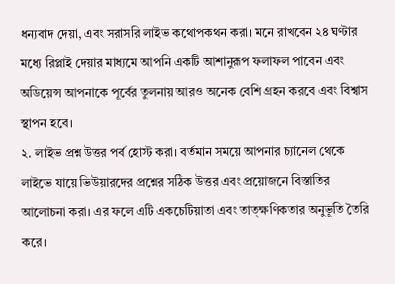ধন্যবাদ দেয়া, এবং সরাসরি লাইভ কথোপকথন করা। মনে রাখবেন ২৪ ঘণ্টার মধ্যে রিপ্লাই দেয়ার মাধ্যমে আপনি একটি আশানুরূপ ফলাফল পাবেন এবং অডিয়েন্স আপনাকে পূর্বের তুলনায় আরও অনেক বেশি গ্রহন করবে এবং বিশ্বাস স্থাপন হবে।
২. লাইভ প্রশ্ন উত্তর পর্ব হোস্ট করা। বর্তমান সময়ে আপনার চ্যানেল থেকে লাইভে যায়ে ভিউয়ারদের প্রশ্নের সঠিক উত্তর এবং প্রয়োজনে বিস্তাতির আলোচনা করা। এর ফলে এটি একচেটিয়াতা এবং তাত্ক্ষণিকতার অনুভূতি তৈরি করে।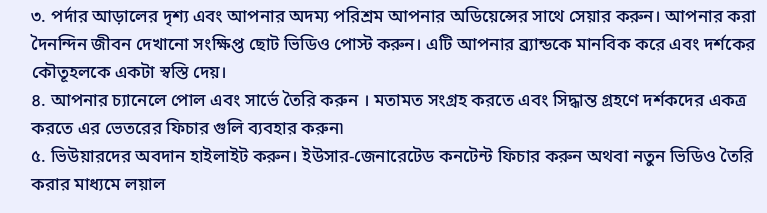৩. পর্দার আড়ালের দৃশ্য এবং আপনার অদম্য পরিশ্রম আপনার অডিয়েন্সের সাথে সেয়ার করুন। আপনার করা দৈনন্দিন জীবন দেখানো সংক্ষিপ্ত ছোট ভিডিও পোস্ট করুন। এটি আপনার ব্র্যান্ডকে মানবিক করে এবং দর্শকের কৌতূহলকে একটা স্বস্তি দেয়।
৪. আপনার চ্যানেলে পোল এবং সার্ভে তৈরি করুন । মতামত সংগ্রহ করতে এবং সিদ্ধান্ত গ্রহণে দর্শকদের একত্র করতে এর ভেতরের ফিচার গুলি ব্যবহার করুন৷
৫. ভিউয়ারদের অবদান হাইলাইট করুন। ইউসার-জেনারেটেড কনটেন্ট ফিচার করুন অথবা নতুন ভিডিও তৈরি করার মাধ্যমে লয়াল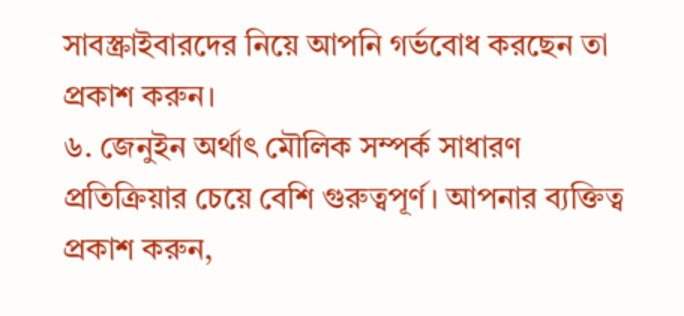সাবস্ক্রাইবারদের নিয়ে আপনি গর্ভবোধ করছেন তা প্রকাশ করুন।
৬. জেনুইন অর্থাৎ মৌলিক সম্পর্ক সাধারণ প্রতিক্রিয়ার চেয়ে বেশি গুরুত্বপূর্ণ। আপনার ব্যক্তিত্ব প্রকাশ করুন,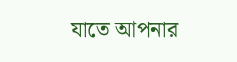যাতে আপনার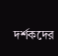দর্শকদের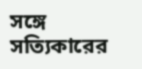সঙ্গে সত্যিকারের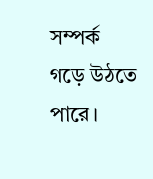সম্পর্ক গড়ে উঠতে পারে।